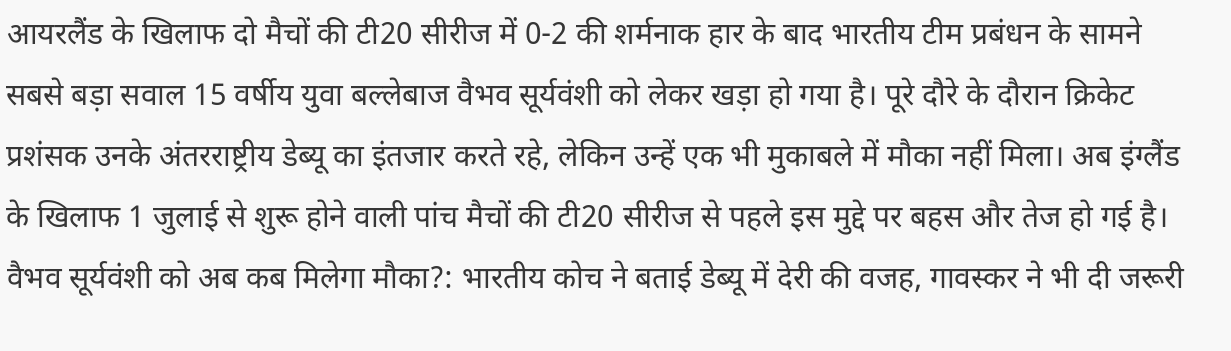आयरलैंड के खिलाफ दो मैचों की टी20 सीरीज में 0-2 की शर्मनाक हार के बाद भारतीय टीम प्रबंधन के सामने सबसे बड़ा सवाल 15 वर्षीय युवा बल्लेबाज वैभव सूर्यवंशी को लेकर खड़ा हो गया है। पूरे दौरे के दौरान क्रिकेट प्रशंसक उनके अंतरराष्ट्रीय डेब्यू का इंतजार करते रहे, लेकिन उन्हें एक भी मुकाबले में मौका नहीं मिला। अब इंग्लैंड के खिलाफ 1 जुलाई से शुरू होने वाली पांच मैचों की टी20 सीरीज से पहले इस मुद्दे पर बहस और तेज हो गई है।
वैभव सूर्यवंशी को अब कब मिलेगा मौका?: भारतीय कोच ने बताई डेब्यू में देरी की वजह, गावस्कर ने भी दी जरूरी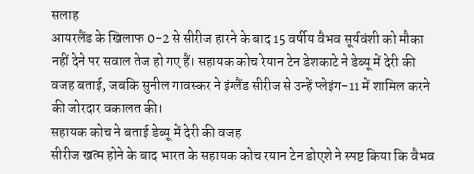सलाह
आयरलैंड के खिलाफ 0-2 से सीरीज हारने के बाद 15 वर्षीय वैभव सूर्यवंशी को मौका नहीं देने पर सवाल तेज हो गए हैं। सहायक कोच रेयान टेन डेशकाटे ने डेब्यू में देरी की वजह बताई, जबकि सुनील गावस्कर ने इंग्लैंड सीरीज से उन्हें प्लेइंग-11 में शामिल करने की जोरदार वकालत की।
सहायक कोच ने बताई डेब्यू में देरी की वजह
सीरीज खत्म होने के बाद भारत के सहायक कोच रयान टेन डोएशे ने स्पष्ट किया कि वैभव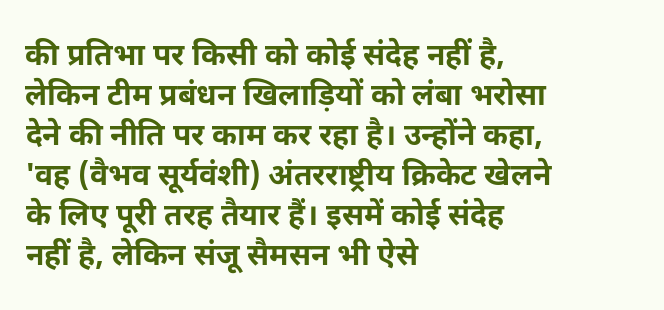की प्रतिभा पर किसी को कोई संदेह नहीं है, लेकिन टीम प्रबंधन खिलाड़ियों को लंबा भरोसा देने की नीति पर काम कर रहा है। उन्होंने कहा, 'वह (वैभव सूर्यवंशी) अंतरराष्ट्रीय क्रिकेट खेलने के लिए पूरी तरह तैयार हैं। इसमें कोई संदेह नहीं है, लेकिन संजू सैमसन भी ऐसे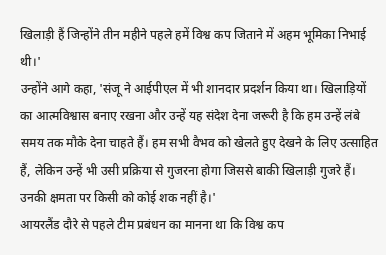खिलाड़ी हैं जिन्होंने तीन महीने पहले हमें विश्व कप जिताने में अहम भूमिका निभाई थी।'
उन्होंने आगे कहा, 'संजू ने आईपीएल में भी शानदार प्रदर्शन किया था। खिलाड़ियों का आत्मविश्वास बनाए रखना और उन्हें यह संदेश देना जरूरी है कि हम उन्हें लंबे समय तक मौके देना चाहते हैं। हम सभी वैभव को खेलते हुए देखने के लिए उत्साहित हैं, लेकिन उन्हें भी उसी प्रक्रिया से गुजरना होगा जिससे बाकी खिलाड़ी गुजरे हैं। उनकी क्षमता पर किसी को कोई शक नहीं है।'
आयरलैंड दौरे से पहले टीम प्रबंधन का मानना था कि विश्व कप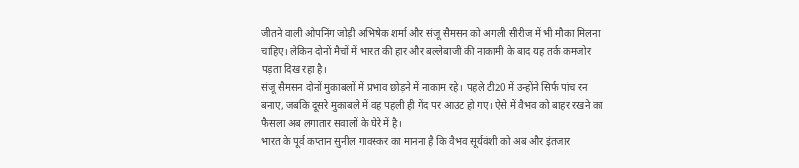जीतने वाली ओपनिंग जोड़ी अभिषेक शर्मा और संजू सैमसन को अगली सीरीज में भी मौका मिलना चाहिए। लेकिन दोनों मैचों में भारत की हार और बल्लेबाजी की नाकामी के बाद यह तर्क कमजोर पड़ता दिख रहा है।
संजू सैमसन दोनों मुकाबलों में प्रभाव छोड़ने में नाकाम रहे। पहले टी20 में उन्होंने सिर्फ पांच रन बनाए, जबकि दूसरे मुकाबले में वह पहली ही गेंद पर आउट हो गए। ऐसे में वैभव को बाहर रखने का फैसला अब लगातार सवालों के घेरे में है।
भारत के पूर्व कप्तान सुनील गावस्कर का मानना है कि वैभव सूर्यवंशी को अब और इंतजार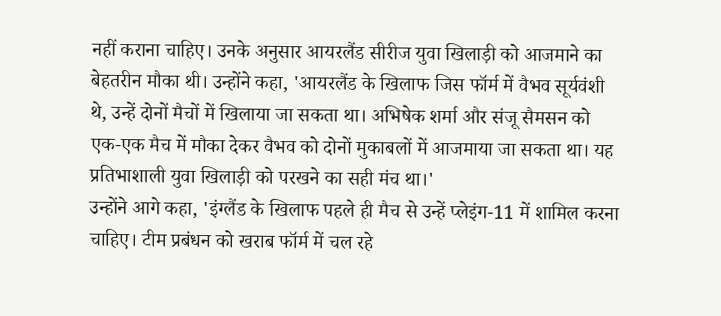नहीं कराना चाहिए। उनके अनुसार आयरलैंड सीरीज युवा खिलाड़ी को आजमाने का बेहतरीन मौका थी। उन्होंने कहा, 'आयरलैंड के खिलाफ जिस फॉर्म में वैभव सूर्यवंशी थे, उन्हें दोनों मैचों में खिलाया जा सकता था। अभिषेक शर्मा और संजू सैमसन को एक-एक मैच में मौका देकर वैभव को दोनों मुकाबलों में आजमाया जा सकता था। यह प्रतिभाशाली युवा खिलाड़ी को परखने का सही मंच था।'
उन्होंने आगे कहा, 'इंग्लैंड के खिलाफ पहले ही मैच से उन्हें प्लेइंग-11 में शामिल करना चाहिए। टीम प्रबंधन को खराब फॉर्म में चल रहे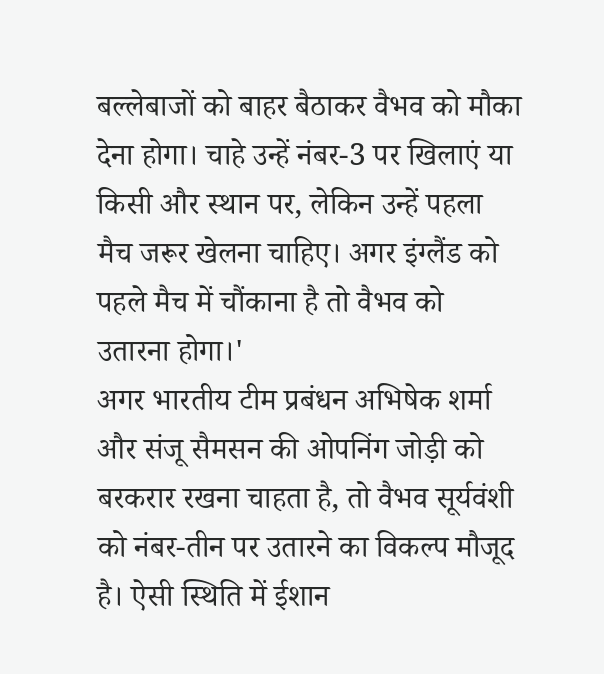बल्लेबाजों को बाहर बैठाकर वैभव को मौका देना होगा। चाहे उन्हें नंबर-3 पर खिलाएं या किसी और स्थान पर, लेकिन उन्हें पहला मैच जरूर खेलना चाहिए। अगर इंग्लैंड को पहले मैच में चौंकाना है तो वैभव को उतारना होगा।'
अगर भारतीय टीम प्रबंधन अभिषेक शर्मा और संजू सैमसन की ओपनिंग जोड़ी को बरकरार रखना चाहता है, तो वैभव सूर्यवंशी को नंबर-तीन पर उतारने का विकल्प मौजूद है। ऐसी स्थिति में ईशान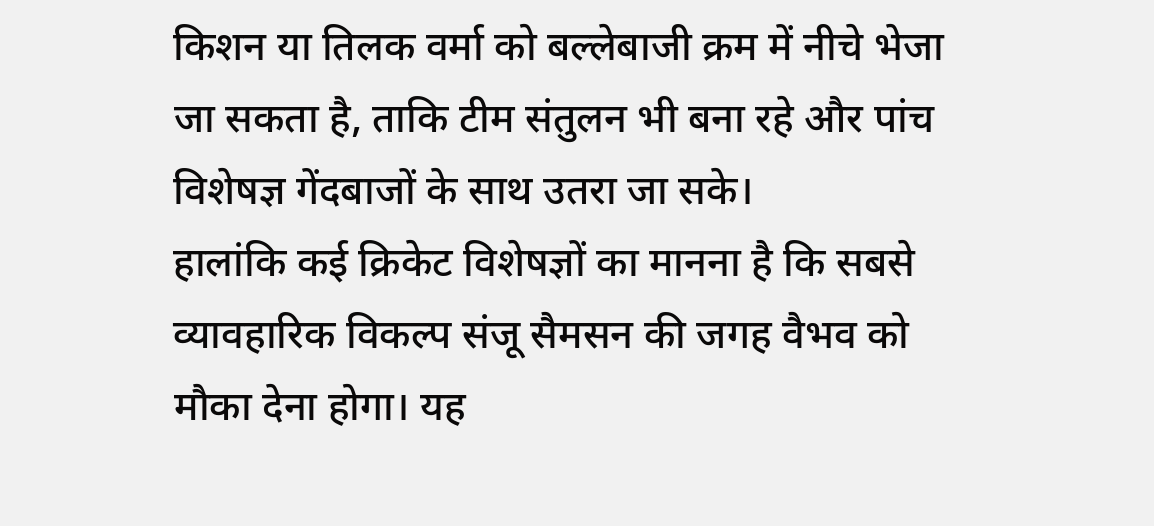किशन या तिलक वर्मा को बल्लेबाजी क्रम में नीचे भेजा जा सकता है, ताकि टीम संतुलन भी बना रहे और पांच विशेषज्ञ गेंदबाजों के साथ उतरा जा सके।
हालांकि कई क्रिकेट विशेषज्ञों का मानना है कि सबसे व्यावहारिक विकल्प संजू सैमसन की जगह वैभव को मौका देना होगा। यह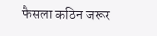फैसला कठिन जरूर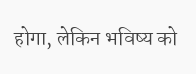होगा, लेकिन भविष्य को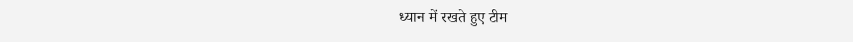ध्यान में रखते हुए टीम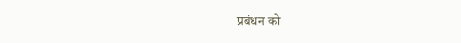प्रबंधन को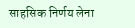साहसिक निर्णय लेना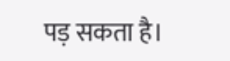पड़ सकता है।